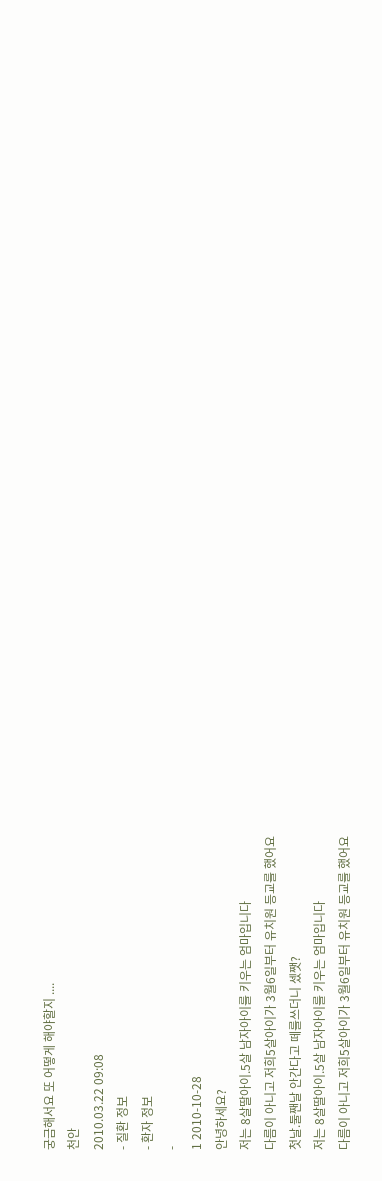궁금해서요 또 어떻게 해야할지 ....
천안
2010.03.22 09:08
- 질환 정보
- 환자 정보
-
1 2010-10-28
안녕하세요?
저는 8살딸아이.5살 남자아이를 키우는 엄마입니다
다름이 아니고 저희5살아이가 3월6일부터 유치원 등교를 했어요
첫날.둘짼날 안간다고 떼를쓰더니 셌쨋?
저는 8살딸아이.5살 남자아이를 키우는 엄마입니다
다름이 아니고 저희5살아이가 3월6일부터 유치원 등교를 했어요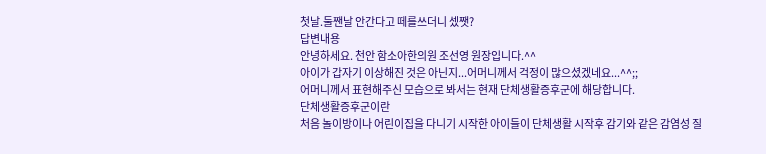첫날.둘짼날 안간다고 떼를쓰더니 셌쨋?
답변내용
안녕하세요. 천안 함소아한의원 조선영 원장입니다.^^
아이가 갑자기 이상해진 것은 아닌지...어머니께서 걱정이 많으셨겠네요...^^;;
어머니께서 표현해주신 모습으로 봐서는 현재 단체생활증후군에 해당합니다.
단체생활증후군이란
처음 놀이방이나 어린이집을 다니기 시작한 아이들이 단체생활 시작후 감기와 같은 감염성 질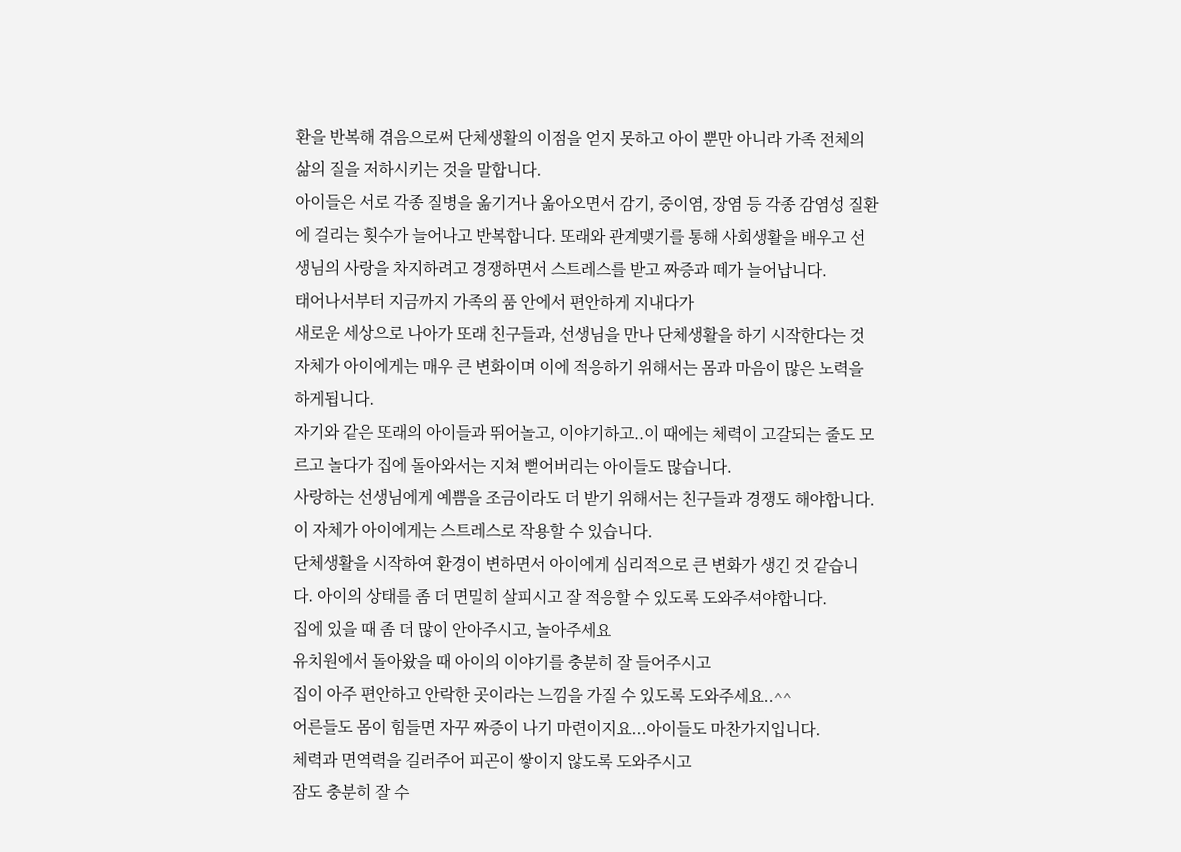환을 반복해 겪음으로써 단체생활의 이점을 얻지 못하고 아이 뿐만 아니라 가족 전체의 삶의 질을 저하시키는 것을 말합니다.
아이들은 서로 각종 질병을 옮기거나 옮아오면서 감기, 중이염, 장염 등 각종 감염성 질환에 걸리는 횟수가 늘어나고 반복합니다. 또래와 관계맺기를 통해 사회생활을 배우고 선생님의 사랑을 차지하려고 경쟁하면서 스트레스를 받고 짜증과 떼가 늘어납니다.
태어나서부터 지금까지 가족의 품 안에서 편안하게 지내다가
새로운 세상으로 나아가 또래 친구들과, 선생님을 만나 단체생활을 하기 시작한다는 것 자체가 아이에게는 매우 큰 변화이며 이에 적응하기 위해서는 몸과 마음이 많은 노력을 하게됩니다.
자기와 같은 또래의 아이들과 뛰어놀고, 이야기하고..이 때에는 체력이 고갈되는 줄도 모르고 놀다가 집에 돌아와서는 지쳐 뻗어버리는 아이들도 많습니다.
사랑하는 선생님에게 예쁨을 조금이라도 더 받기 위해서는 친구들과 경쟁도 해야합니다. 이 자체가 아이에게는 스트레스로 작용할 수 있습니다.
단체생활을 시작하여 환경이 변하면서 아이에게 심리적으로 큰 변화가 생긴 것 같습니다. 아이의 상태를 좀 더 면밀히 살피시고 잘 적응할 수 있도록 도와주셔야합니다.
집에 있을 때 좀 더 많이 안아주시고, 놀아주세요
유치원에서 돌아왔을 때 아이의 이야기를 충분히 잘 들어주시고
집이 아주 편안하고 안락한 곳이라는 느낌을 가질 수 있도록 도와주세요..^^
어른들도 몸이 힘들면 자꾸 짜증이 나기 마련이지요...아이들도 마찬가지입니다.
체력과 면역력을 길러주어 피곤이 쌓이지 않도록 도와주시고
잠도 충분히 잘 수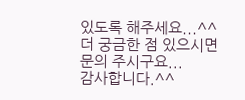있도록 해주세요...^^
더 궁금한 점 있으시면 문의 주시구요...
감사합니다.^^